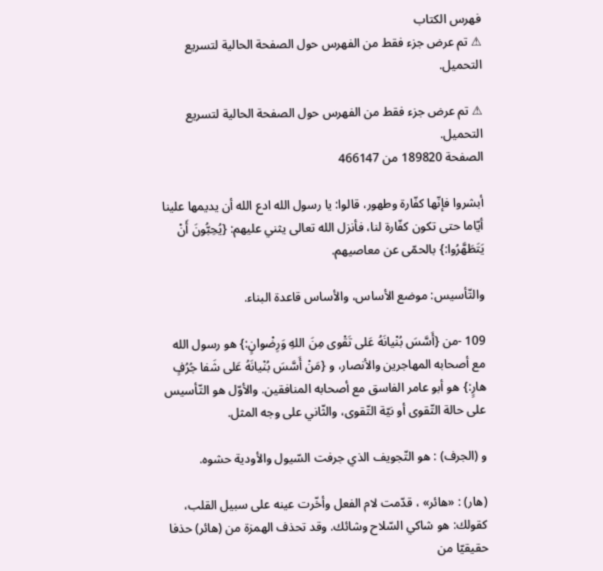فهرس الكتاب
⚠ تم عرض جزء فقط من الفهرس حول الصفحة الحالية لتسريع التحميل.

⚠ تم عرض جزء فقط من الفهرس حول الصفحة الحالية لتسريع التحميل.
الصفحة 189820 من 466147

أبشروا فإنّها كفّارة وطهور، قالوا: يا رسول الله ادع الله أن يديمها علينا أيّاما حتى تكون كفّارة لنا، فأنزل الله تعالى يثني عليهم: {يُحِبُّونَ أَنْ يَتَطَهَّرُوا:} بالحمّى عن معاصيهم.

والتّأسيس: موضع الأساس، والأساس قاعدة البناء.

109 -من {أَسَّسَ بُنْيانَهُ عَلى تَقْوى مِنَ اللهِ وَرِضْوانٍ:} هو رسول الله مع أصحابه المهاجرين والأنصار، و {مَنْ أَسَّسَ بُنْيانَهُ عَلى شَفا جُرُفٍ هارٍ:} هو أبو عامر الفاسق مع أصحابه المنافقين. والأوّل هو التّأسيس على حالة التّقوى أو نيّة التّقوى، والثّاني على وجه المثل.

و (الجرف) : هو التّجويف الذي جرفت السّيول والأودية حشوه.

(هار) : «هائر» ، قدّمت لام الفعل وأخّرت عينه على سبيل القلب، كقولك: هو شاكي السّلاح وشائك. وقد تحذف الهمزة من (هائر) حذفا حقيقيّا من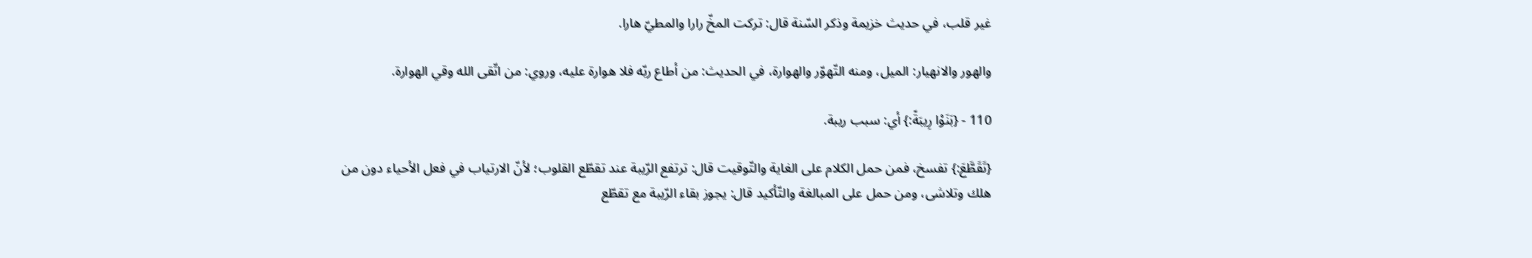غير قلب، في حديث خزيمة وذكر السّنة قال: تركت المخّ رارا والمطيّ هارا.

والهور والانهيار: الميل، ومنه التّهوّر والهوارة، في الحديث: من أطاع ربّه فلا هوارة عليه، وروي: من اتّقى الله وقي الهوارة.

110 - {بَنَوْا رِيبَةً:} أي: سبب ريبة.

{تَقَطَّعَ:} تفسخ، فمن حمل الكلام على الغاية والتّوقيت قال: ترتفع الرّيبة عند تقطّع القلوب؛ لأنّ الارتياب في فعل الأحياء دون من هلك وتلاشى، ومن حمل على المبالغة والتّأكيد قال: يجوز بقاء الرّيبة مع تقطّع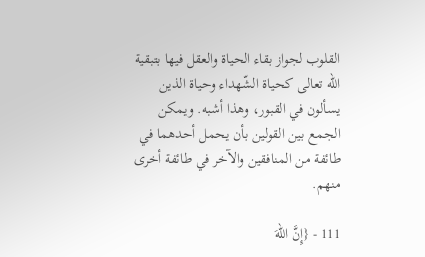القلوب لجواز بقاء الحياة والعقل فيها بتبقية الله تعالى كحياة الشّهداء وحياة الذين يسألون في القبور، وهذا أشبه. ويمكن الجمع بين القولين بأن يحمل أحدهما في طائفة من المنافقين والآخر في طائفة أخرى منهم.

111 - {إِنَّ اللهَ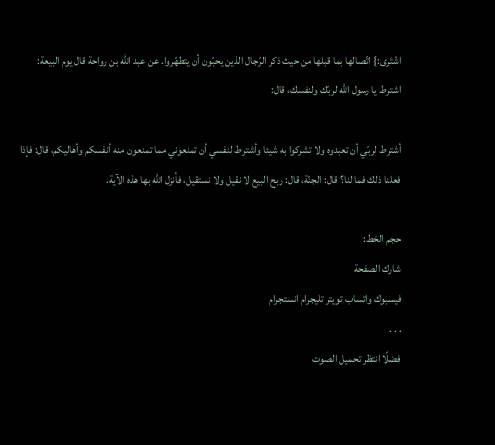اشْتَرى:} اتّصالها بما قبلها من حيث ذكر الرّجال الذين يحبّون أن يتطهّروا. عن عبد الله بن رواحة قال يوم البيعة: اشترط يا رسول الله لربّك ولنفسك، قال:

أشترط لربّي أن تعبدوه ولا تشركوا به شيئا وأشترط لنفسي أن تمنعوني مما تمنعون منه أنفسكم وأهاليكم، قال: فإذا فعلنا ذلك فما لنا؟ قال: الجنّة، قال: ربح البيع لا نقيل ولا نستقيل، فأنزل الله بها هذه الآية.

حجم الخط:
شارك الصفحة
فيسبوك واتساب تويتر تليجرام انستجرام
. . .
فضلًا انتظر تحميل الصوت